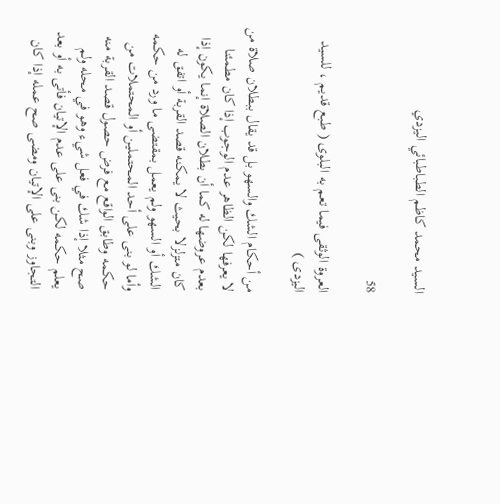السيد محمد كاظم الطباطبائي اليزدي

58

العروة الوثقى فيما تعم به البلوى ( طبع قديم ، للسيد اليزدى )

من أحكام الشك والسهو بل قد يقال ببطلان صلاة من لا يعرفها لكن الظاهر عدم الوجوب إذا كان مطمئنا بعدم عروضها له كما أن بطلان الصلاة إنما يكون إذا كان متزلزلا بحيث لا يمكنه قصد القربة أو اتفق له الشك أو السهو ولم يعمل بمقتضى ما ورد من حكمه وأما لو بنى على أحد المحتملين أو المحتملات من حكمه وطابق الواقع مع فرض حصول قصد القربة منه صح مثلا إذا شك في فعل شيء وهو في محله ولم يعلم حكمه لكن بنى على عدم الإتيان فأتى به أو بعد التجاوز وبنى على الإتيان ومضى صح عمله إذا كان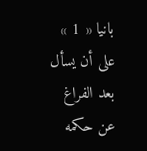بانيا « 1 » على أن يسأل بعد الفراغ عن حكمه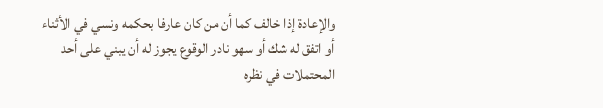والإعادة إذا خالف كما أن من كان عارفا بحكمه ونسي في الأثناء أو اتفق له شك أو سهو نادر الوقوع يجوز له أن يبني على أحد المحتملات في نظره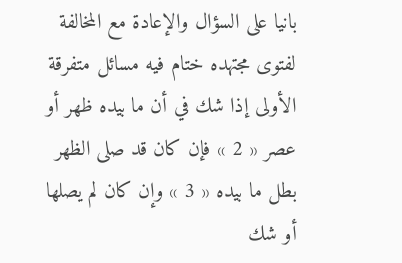بانيا على السؤال والإعادة مع المخالفة لفتوى مجتهده ختام فيه مسائل متفرقة الأولى إذا شك في أن ما بيده ظهر أو عصر « 2 » فإن كان قد صلى الظهر بطل ما بيده « 3 » وإن كان لم يصلها أو شك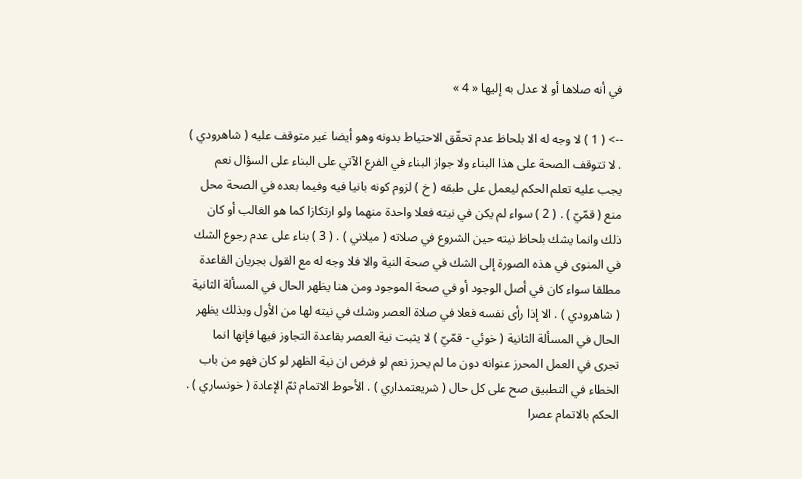في أنه صلاها أو لا عدل به إليها « 4 »

--> ( 1 ) لا وجه له الا بلحاظ عدم تحقّق الاحتياط بدونه وهو أيضا غير متوقف عليه ( شاهرودي ) . لا تتوقف الصحة على هذا البناء ولا جواز البناء في الفرع الآتي على البناء على السؤال نعم يجب عليه تعلم الحكم ليعمل على طبقه ( خ ) لزوم كونه بانيا فيه وفيما بعده في الصحة محل منع ( قمّيّ ) . ( 2 ) سواء لم يكن في نيته فعلا واحدة منهما ولو ارتكازا كما هو الغالب أو كان ذلك وانما يشك بلحاظ نيته حين الشروع في صلاته ( ميلاني ) . ( 3 ) بناء على عدم رجوع الشك في المنوى في هذه الصورة إلى الشك في صحة النية والا فلا وجه له مع القول بجريان القاعدة مطلقا سواء كان في أصل الوجود أو في صحة الموجود ومن هنا يظهر الحال في المسألة الثانية ( شاهرودي ) . الا إذا رأى نفسه فعلا في صلاة العصر وشك في نيته لها من الأول وبذلك يظهر الحال في المسألة الثانية ( خوئي - قمّيّ ) لا يثبت نية العصر بقاعدة التجاوز فيها فإنها انما تجرى في العمل المحرز عنوانه دون ما لم يحرز نعم لو فرض ان نية الظهر لو كان فهو من باب الخطاء في التطبيق صح على كل حال ( شريعتمداري ) . الأحوط الاتمام ثمّ الإعادة ( خونساري ) . الحكم بالاتمام عصرا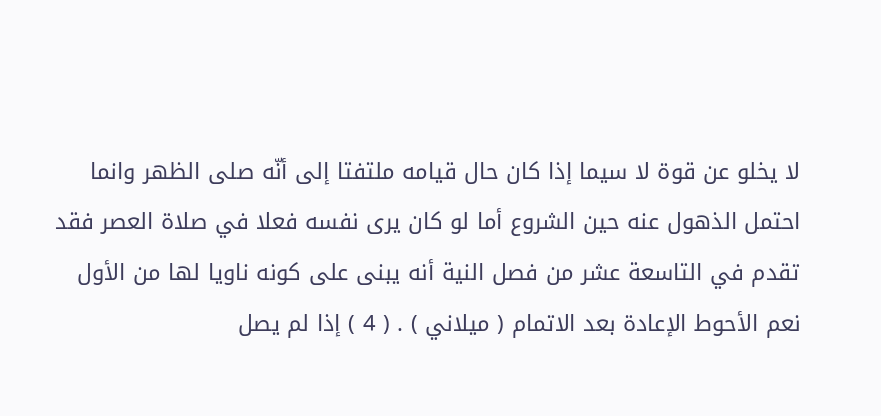لا يخلو عن قوة لا سيما إذا كان حال قيامه ملتفتا إلى أنّه صلى الظهر وانما احتمل الذهول عنه حين الشروع أما لو كان يرى نفسه فعلا في صلاة العصر فقد تقدم في التاسعة عشر من فصل النية أنه يبنى على كونه ناويا لها من الأول نعم الأحوط الإعادة بعد الاتمام ( ميلاني ) . ( 4 ) إذا لم يصل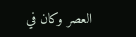العصر وكان في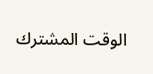الوقت المشترك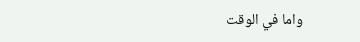واما في الوقت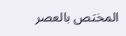المختص بالعصر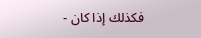فكذلك إذا كان -